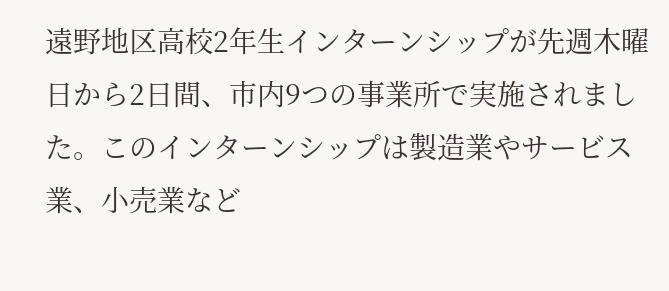遠野地区高校2年生インターンシップが先週木曜日から2日間、市内9つの事業所で実施されました。このインターンシップは製造業やサービス業、小売業など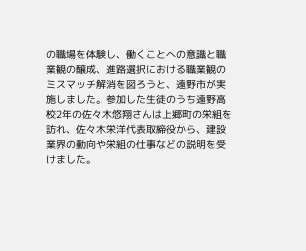の職場を体験し、働くことへの意識と職業観の醸成、進路選択における職業観のミスマッチ解消を図ろうと、遠野市が実施しました。参加した生徒のうち遠野高校2年の佐々木悠翔さんは上郷町の栄組を訪れ、佐々木栄洋代表取締役から、建設業界の動向や栄組の仕事などの説明を受けました。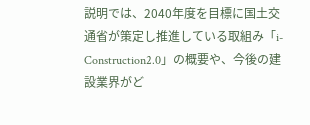説明では、2040年度を目標に国土交通省が策定し推進している取組み「i-Construction2.0」の概要や、今後の建設業界がど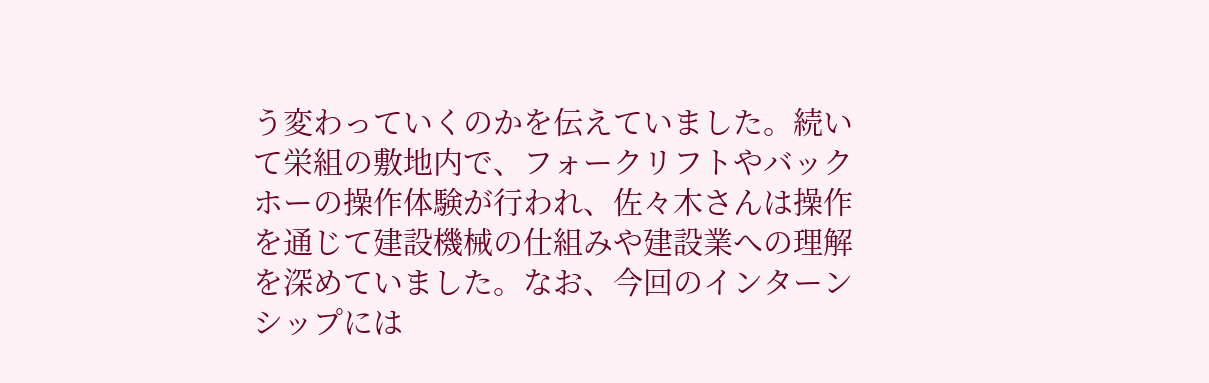う変わっていくのかを伝えていました。続いて栄組の敷地内で、フォークリフトやバックホーの操作体験が行われ、佐々木さんは操作を通じて建設機械の仕組みや建設業への理解を深めていました。なお、今回のインターンシップには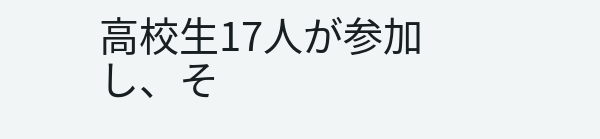高校生17人が参加し、そ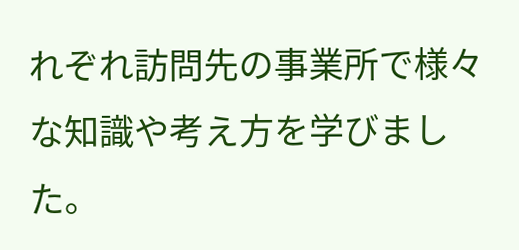れぞれ訪問先の事業所で様々な知識や考え方を学びました。